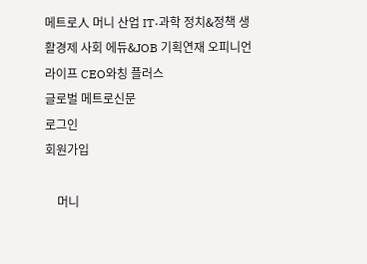메트로人 머니 산업 IT·과학 정치&정책 생활경제 사회 에듀&JOB 기획연재 오피니언 라이프 CEO와칭 플러스
글로벌 메트로신문
로그인
회원가입

    머니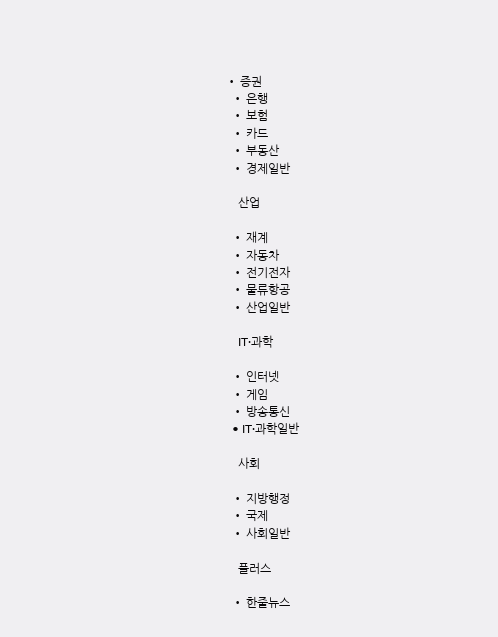• 증권
  • 은행
  • 보험
  • 카드
  • 부동산
  • 경제일반

    산업

  • 재계
  • 자동차
  • 전기전자
  • 물류항공
  • 산업일반

    IT·과학

  • 인터넷
  • 게임
  • 방송통신
  • IT·과학일반

    사회

  • 지방행정
  • 국제
  • 사회일반

    플러스

  • 한줄뉴스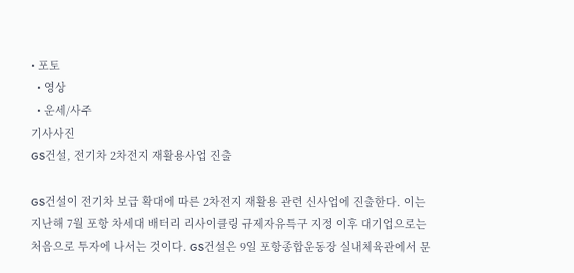• 포토
  • 영상
  • 운세/사주
기사사진
GS건설, 전기차 2차전지 재활용사업 진출

GS건설이 전기차 보급 확대에 따른 2차전지 재활용 관련 신사업에 진출한다. 이는 지난해 7월 포항 차세대 배터리 리사이클링 규제자유특구 지정 이후 대기업으로는 처음으로 투자에 나서는 것이다. GS건설은 9일 포항종합운동장 실내체육관에서 문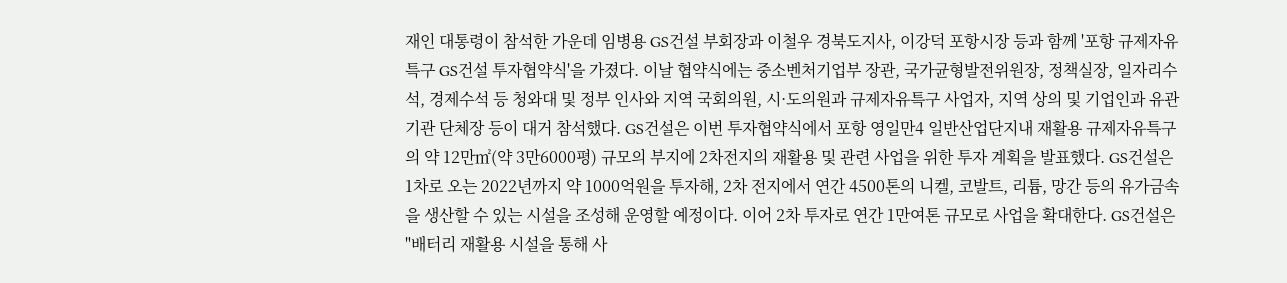재인 대통령이 참석한 가운데 임병용 GS건설 부회장과 이철우 경북도지사, 이강덕 포항시장 등과 함께 '포항 규제자유특구 GS건설 투자협약식'을 가졌다. 이날 협약식에는 중소벤처기업부 장관, 국가균형발전위원장, 정책실장, 일자리수석, 경제수석 등 청와대 및 정부 인사와 지역 국회의원, 시·도의원과 규제자유특구 사업자, 지역 상의 및 기업인과 유관기관 단체장 등이 대거 참석했다. GS건설은 이번 투자협약식에서 포항 영일만4 일반산업단지내 재활용 규제자유특구의 약 12만㎡(약 3만6000평) 규모의 부지에 2차전지의 재활용 및 관련 사업을 위한 투자 계획을 발표했다. GS건설은 1차로 오는 2022년까지 약 1000억원을 투자해, 2차 전지에서 연간 4500톤의 니켈, 코발트, 리튬, 망간 등의 유가금속을 생산할 수 있는 시설을 조성해 운영할 예정이다. 이어 2차 투자로 연간 1만여톤 규모로 사업을 확대한다. GS건설은 "배터리 재활용 시설을 통해 사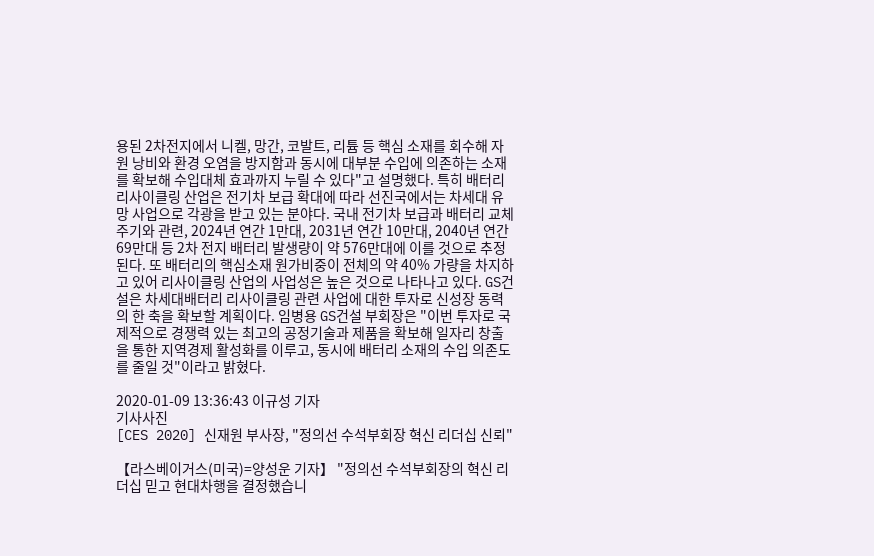용된 2차전지에서 니켈, 망간, 코발트, 리튬 등 핵심 소재를 회수해 자원 낭비와 환경 오염을 방지함과 동시에 대부분 수입에 의존하는 소재를 확보해 수입대체 효과까지 누릴 수 있다"고 설명했다. 특히 배터리 리사이클링 산업은 전기차 보급 확대에 따라 선진국에서는 차세대 유망 사업으로 각광을 받고 있는 분야다. 국내 전기차 보급과 배터리 교체주기와 관련, 2024년 연간 1만대, 2031년 연간 10만대, 2040년 연간 69만대 등 2차 전지 배터리 발생량이 약 576만대에 이를 것으로 추정된다. 또 배터리의 핵심소재 원가비중이 전체의 약 40% 가량을 차지하고 있어 리사이클링 산업의 사업성은 높은 것으로 나타나고 있다. GS건설은 차세대배터리 리사이클링 관련 사업에 대한 투자로 신성장 동력의 한 축을 확보할 계획이다. 임병용 GS건설 부회장은 "이번 투자로 국제적으로 경쟁력 있는 최고의 공정기술과 제품을 확보해 일자리 창출을 통한 지역경제 활성화를 이루고, 동시에 배터리 소재의 수입 의존도를 줄일 것"이라고 밝혔다.

2020-01-09 13:36:43 이규성 기자
기사사진
[CES 2020] 신재원 부사장, "정의선 수석부회장 혁신 리더십 신뢰"

【라스베이거스(미국)=양성운 기자】 "정의선 수석부회장의 혁신 리더십 믿고 현대차행을 결정했습니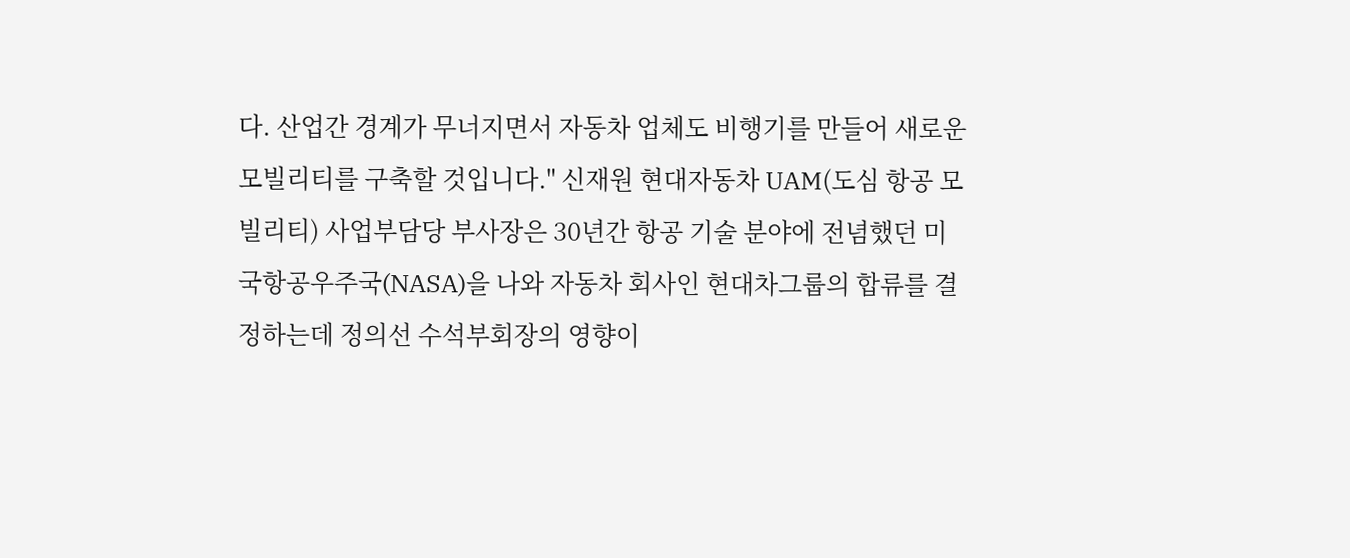다. 산업간 경계가 무너지면서 자동차 업체도 비행기를 만들어 새로운 모빌리티를 구축할 것입니다." 신재원 현대자동차 UAM(도심 항공 모빌리티) 사업부담당 부사장은 30년간 항공 기술 분야에 전념했던 미국항공우주국(NASA)을 나와 자동차 회사인 현대차그룹의 합류를 결정하는데 정의선 수석부회장의 영향이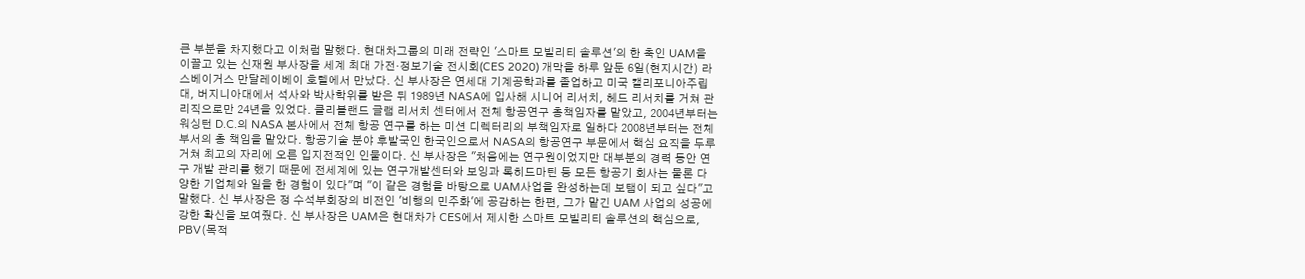큰 부분을 차지했다고 이처럼 말했다. 현대차그룹의 미래 전략인 '스마트 모빌리티 솔루션'의 한 축인 UAM을 이끌고 있는 신재원 부사장을 세계 최대 가전·정보기술 전시회(CES 2020) 개막을 하루 앞둔 6일(현지시간) 라스베이거스 만달레이베이 호텔에서 만났다. 신 부사장은 연세대 기계공학과를 졸업하고 미국 캘리포니아주립대, 버지니아대에서 석사와 박사학위를 받은 뒤 1989년 NASA에 입사해 시니어 리서치, 헤드 리서치를 거쳐 관리직으로만 24년을 있었다. 클리블랜드 글램 리서치 센터에서 전체 항공연구 총책임자를 맡았고, 2004년부터는 워싱턴 D.C.의 NASA 본사에서 전체 항공 연구를 하는 미션 디렉터리의 부책임자로 일하다 2008년부터는 전체 부서의 총 책임을 맡았다. 항공기술 분야 후발국인 한국인으로서 NASA의 항공연구 부문에서 핵심 요직을 두루 거쳐 최고의 자리에 오른 입지전적인 인물이다. 신 부사장은 "처음에는 연구원이었지만 대부분의 경력 동안 연구 개발 관리를 했기 때문에 전세계에 있는 연구개발센터와 보잉과 록히드마틴 등 모든 항공기 회사는 물론 다양한 기업체와 일을 한 경험이 있다"며 "이 같은 경험을 바탕으로 UAM사업을 완성하는데 보탬이 되고 싶다"고 말했다. 신 부사장은 정 수석부회장의 비전인 '비행의 민주화'에 공감하는 한편, 그가 맡긴 UAM 사업의 성공에 강한 확신을 보여줬다. 신 부사장은 UAM은 현대차가 CES에서 제시한 스마트 모빌리티 솔루션의 핵심으로, PBV(목적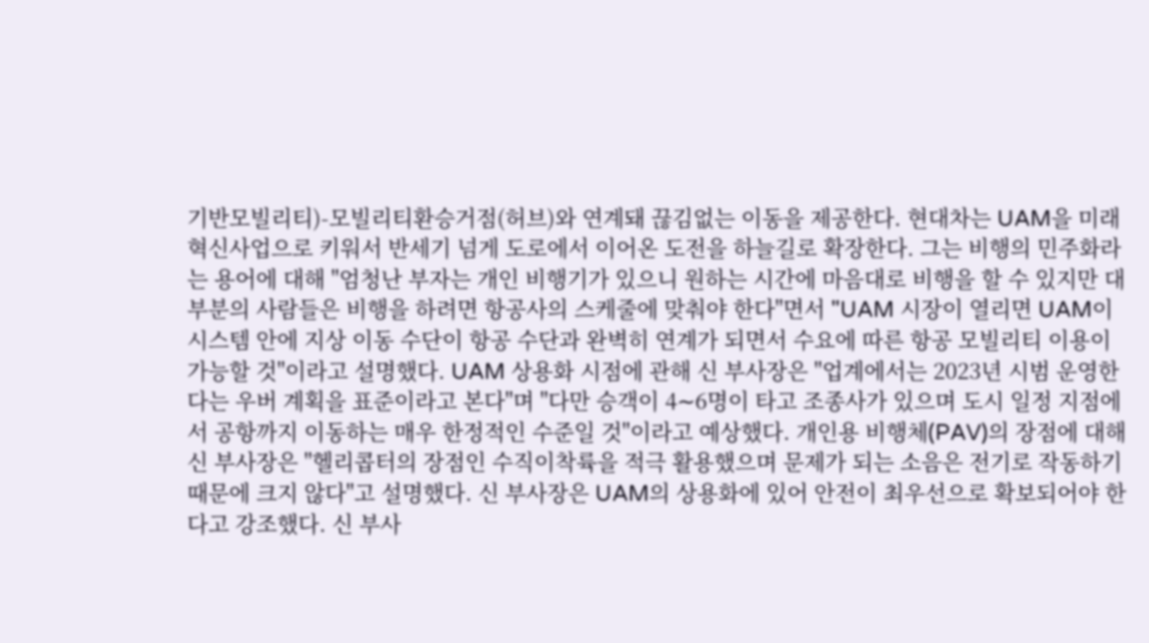기반모빌리티)-모빌리티환승거점(허브)와 연계돼 끊김없는 이동을 제공한다. 현대차는 UAM을 미래 혁신사업으로 키워서 반세기 넘게 도로에서 이어온 도전을 하늘길로 확장한다. 그는 비행의 민주화라는 용어에 대해 "엄청난 부자는 개인 비행기가 있으니 원하는 시간에 마음대로 비행을 할 수 있지만 대부분의 사람들은 비행을 하려면 항공사의 스케줄에 맞춰야 한다"면서 "UAM 시장이 열리면 UAM이 시스템 안에 지상 이동 수단이 항공 수단과 완벽히 연계가 되면서 수요에 따른 항공 모빌리티 이용이 가능할 것"이라고 설명했다. UAM 상용화 시점에 관해 신 부사장은 "업계에서는 2023년 시범 운영한다는 우버 계획을 표준이라고 본다"며 "다만 승객이 4∼6명이 타고 조종사가 있으며 도시 일정 지점에서 공항까지 이동하는 매우 한정적인 수준일 것"이라고 예상했다. 개인용 비행체(PAV)의 장점에 대해 신 부사장은 "헬리콥터의 장점인 수직이착륙을 적극 활용했으며 문제가 되는 소음은 전기로 작동하기 때문에 크지 않다"고 설명했다. 신 부사장은 UAM의 상용화에 있어 안전이 최우선으로 확보되어야 한다고 강조했다. 신 부사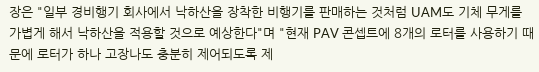장은 "일부 경비행기 회사에서 낙하산을 장착한 비행기를 판매하는 것처럼 UAM도 기체 무게를 가볍게 해서 낙하산을 적용할 것으로 예상한다"며 "현재 PAV 콘셉트에 8개의 로터를 사용하기 때문에 로터가 하나 고장나도 충분히 제어되도록 제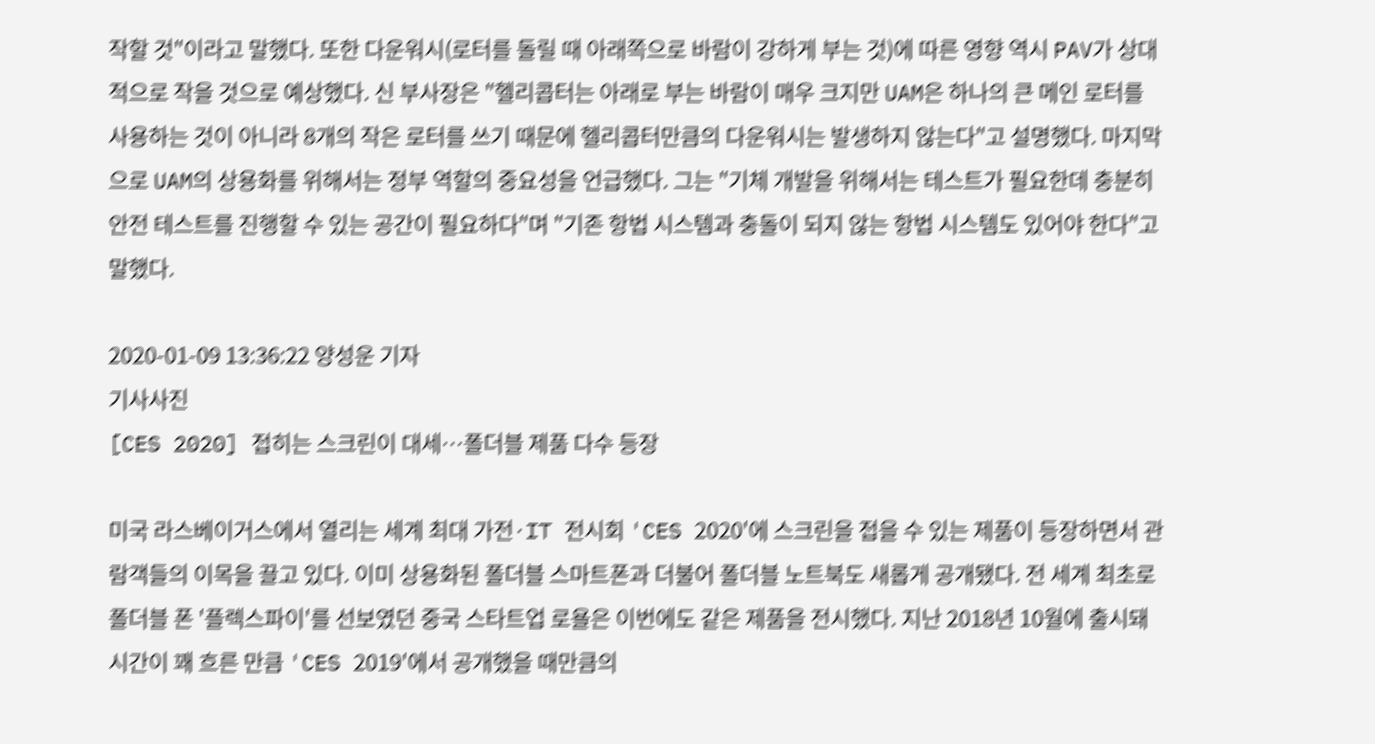작할 것"이라고 말했다. 또한 다운워시(로터를 돌릴 때 아래쪽으로 바람이 강하게 부는 것)에 따른 영향 역시 PAV가 상대적으로 작을 것으로 예상했다. 신 부사장은 "헬리콥터는 아래로 부는 바람이 매우 크지만 UAM은 하나의 큰 메인 로터를 사용하는 것이 아니라 8개의 작은 로터를 쓰기 때문에 헬리콥터만큼의 다운워시는 발생하지 않는다"고 설명했다. 마지막으로 UAM의 상용화를 위해서는 정부 역할의 중요성을 언급했다. 그는 "기체 개발을 위해서는 테스트가 필요한데 충분히 안전 테스트를 진행할 수 있는 공간이 필요하다"며 "기존 항법 시스템과 충돌이 되지 않는 항법 시스템도 있어야 한다"고 말했다.

2020-01-09 13:36:22 양성운 기자
기사사진
[CES 2020] 접히는 스크린이 대세…폴더블 제품 다수 등장

미국 라스베이거스에서 열리는 세계 최대 가전·IT 전시회 'CES 2020'에 스크린을 접을 수 있는 제품이 등장하면서 관람객들의 이목을 끌고 있다. 이미 상용화된 폴더블 스마트폰과 더불어 폴더블 노트북도 새롭게 공개됐다. 전 세계 최초로 폴더블 폰 '플렉스파이'를 선보였던 중국 스타트업 로욜은 이번에도 같은 제품을 전시했다. 지난 2018년 10월에 출시돼 시간이 꽤 흐른 만큼 'CES 2019'에서 공개했을 때만큼의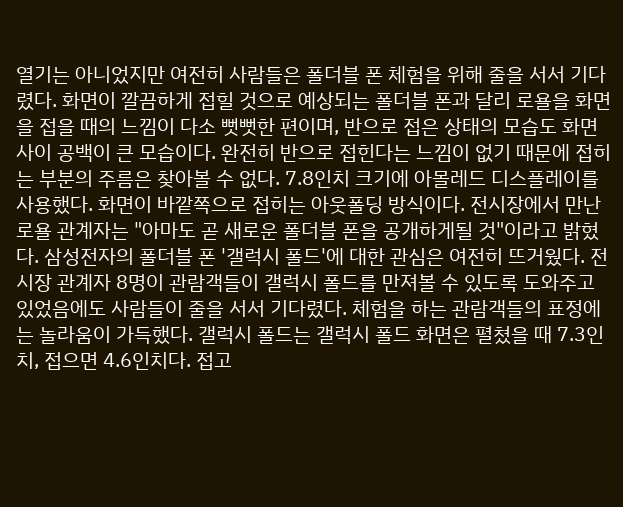열기는 아니었지만 여전히 사람들은 폴더블 폰 체험을 위해 줄을 서서 기다렸다. 화면이 깔끔하게 접힐 것으로 예상되는 폴더블 폰과 달리 로욜을 화면을 접을 때의 느낌이 다소 뻣뻣한 편이며, 반으로 접은 상태의 모습도 화면 사이 공백이 큰 모습이다. 완전히 반으로 접힌다는 느낌이 없기 때문에 접히는 부분의 주름은 찾아볼 수 없다. 7.8인치 크기에 아몰레드 디스플레이를 사용했다. 화면이 바깥쪽으로 접히는 아웃폴딩 방식이다. 전시장에서 만난 로욜 관계자는 "아마도 곧 새로운 폴더블 폰을 공개하게될 것"이라고 밝혔다. 삼성전자의 폴더블 폰 '갤럭시 폴드'에 대한 관심은 여전히 뜨거웠다. 전시장 관계자 8명이 관람객들이 갤럭시 폴드를 만져볼 수 있도록 도와주고 있었음에도 사람들이 줄을 서서 기다렸다. 체험을 하는 관람객들의 표정에는 놀라움이 가득했다. 갤럭시 폴드는 갤럭시 폴드 화면은 펼쳤을 때 7.3인치, 접으면 4.6인치다. 접고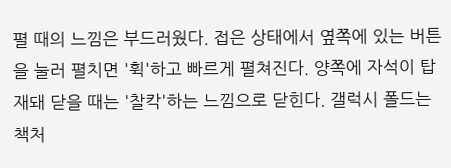펼 때의 느낌은 부드러웠다. 접은 상태에서 옆쪽에 있는 버튼을 눌러 펼치면 '휙'하고 빠르게 펼쳐진다. 양쪽에 자석이 탑재돼 닫을 때는 '찰칵'하는 느낌으로 닫힌다. 갤럭시 폴드는 책처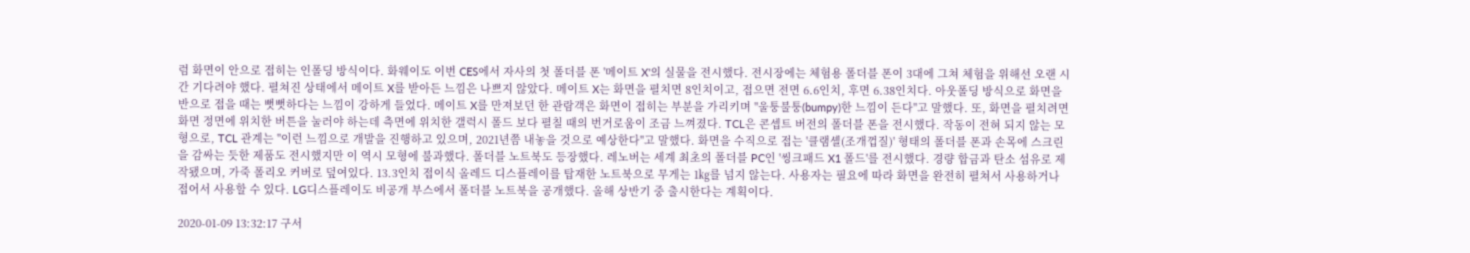럼 화면이 안으로 접히는 인폴딩 방식이다. 화웨이도 이번 CES에서 자사의 첫 폴더블 폰 '메이트 X'의 실물을 전시했다. 전시장에는 체험용 폴더블 폰이 3대에 그쳐 체험을 위해선 오랜 시간 기다려야 했다. 펼쳐진 상태에서 메이트 X를 받아든 느낌은 나쁘지 않았다. 메이트 X는 화면을 펼치면 8인치이고, 접으면 전면 6.6인치, 후면 6.38인치다. 아웃폴딩 방식으로 화면을 반으로 접을 때는 뻣뻣하다는 느낌이 강하게 들었다. 메이트 X를 만져보던 한 관람객은 화면이 접히는 부분을 가리키며 "울퉁불퉁(bumpy)한 느낌이 든다"고 말했다. 또, 화면을 펼치려면 화면 정면에 위치한 버튼을 눌러야 하는데 측면에 위치한 갤럭시 폴드 보다 펼칠 때의 번거로움이 조금 느껴졌다. TCL은 콘셉트 버전의 폴더블 폰을 전시했다. 작동이 전혀 되지 않는 모형으로, TCL 관계는 "이런 느낌으로 개발을 진행하고 있으며, 2021년쯤 내놓을 것으로 예상한다"고 말했다. 화면을 수직으로 접는 '클램셸(조개껍질)' 형태의 폴더블 폰과 손목에 스크린을 감싸는 듯한 제품도 전시했지만 이 역시 모형에 불과했다. 폴더블 노트북도 등장했다. 레노버는 세계 최초의 폴더블 PC인 '씽크패드 X1 폴드'를 전시했다. 경량 합금과 탄소 섬유로 제작됐으며, 가죽 폴리오 커버로 덮여있다. 13.3인치 접이식 올레드 디스플레이를 탑재한 노트북으로 무게는 1㎏를 넘지 않는다. 사용자는 필요에 따라 화면을 완전히 펼쳐서 사용하거나 접어서 사용할 수 있다. LG디스플레이도 비공개 부스에서 폴더블 노트북을 공개했다. 올해 상반기 중 출시한다는 계획이다.

2020-01-09 13:32:17 구서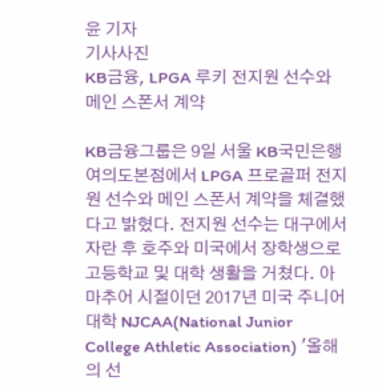윤 기자
기사사진
KB금융, LPGA 루키 전지원 선수와 메인 스폰서 계약

KB금융그룹은 9일 서울 KB국민은행 여의도본점에서 LPGA 프로골퍼 전지원 선수와 메인 스폰서 계약을 체결했다고 밝혔다. 전지원 선수는 대구에서 자란 후 호주와 미국에서 장학생으로 고등학교 및 대학 생활을 거쳤다. 아마추어 시절이던 2017년 미국 주니어 대학 NJCAA(National Junior College Athletic Association) '올해의 선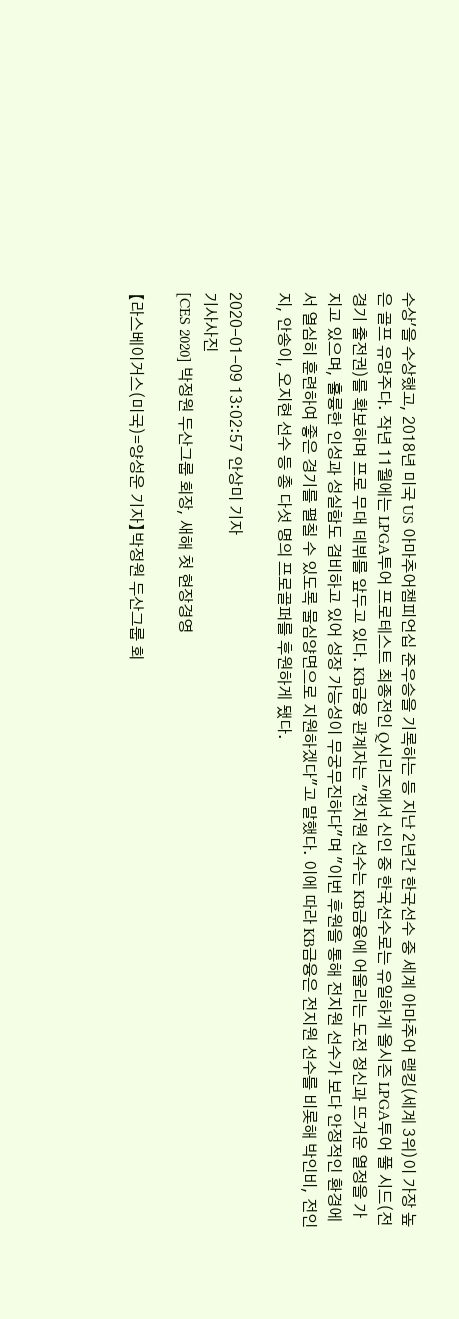수상'을 수상했고, 2018년 미국 US 아마추어챔피언십 준우승을 기록하는 등 지난 2년간 한국선수 중 세계 아마추어 랭킹(세계 3위)이 가장 높은 골프 유망주다. 작년 11월에는 LPGA투어 프로테스트 최종전인 Q시리즈에서 신인 중 한국선수로는 유일하게 올시즌 LPGA투어 풀 시드(전경기 출전권)를 확보하며 프로 무대 데뷔를 앞두고 있다. KB금융 관계자는 "전지원 선수는 KB금융에 어울리는 도전 정신과 뜨거운 열정을 가지고 있으며, 훌륭한 인성과 성실함도 겸비하고 있어 성장 가능성이 무궁무진하다"며 "이번 후원을 통해 전지원 선수가 보다 안정적인 환경에서 열심히 훈련하여 좋은 경기를 펼칠 수 있도록 물심양면으로 지원하겠다"고 말했다. 이에 따라 KB금융은 전지원 선수를 비롯해 박인비, 전인지, 안송이, 오지현 선수 등 총 다섯 명의 프로골퍼를 후원하게 됐다.

2020-01-09 13:02:57 안상미 기자
기사사진
[CES 2020] 박정원 두산그룹 회장, 새해 첫 현장경영

【라스베이거스(미국)=양성운 기자】박정원 두산그룹 회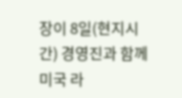장이 8일(현지시간) 경영진과 함께 미국 라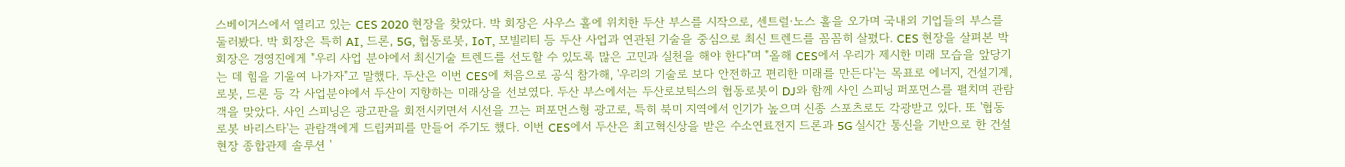스베이거스에서 열리고 있는 CES 2020 현장을 찾았다. 박 회장은 사우스 홀에 위치한 두산 부스를 시작으로, 센트럴·노스 홀을 오가며 국내외 기업들의 부스를 둘러봤다. 박 회장은 특히 AI, 드론, 5G, 협동로봇, IoT, 모빌리티 등 두산 사업과 연관된 기술을 중심으로 최신 트렌드를 꼼꼼히 살폈다. CES 현장을 살펴본 박 회장은 경영진에게 "우리 사업 분야에서 최신기술 트렌드를 선도할 수 있도록 많은 고민과 실천을 해야 한다"며 "올해 CES에서 우리가 제시한 미래 모습을 앞당기는 데 힘을 기울여 나가자"고 말했다. 두산은 이번 CES에 처음으로 공식 참가해, '우리의 기술로 보다 안전하고 편리한 미래를 만든다'는 목표로 에너지, 건설기계, 로봇, 드론 등 각 사업분야에서 두산이 지향하는 미래상을 선보였다. 두산 부스에서는 두산로보틱스의 협동로봇이 DJ와 함께 사인 스피닝 퍼포먼스를 펼치며 관람객을 맞았다. 사인 스피닝은 광고판을 회전시키면서 시선을 끄는 퍼포먼스형 광고로, 특히 북미 지역에서 인기가 높으며 신종 스포츠로도 각광받고 있다. 또 '협동로봇 바리스타'는 관람객에게 드립커피를 만들어 주기도 했다. 이번 CES에서 두산은 최고혁신상을 받은 수소연료전지 드론과 5G 실시간 통신을 기반으로 한 건설현장 종합관제 솔루션 '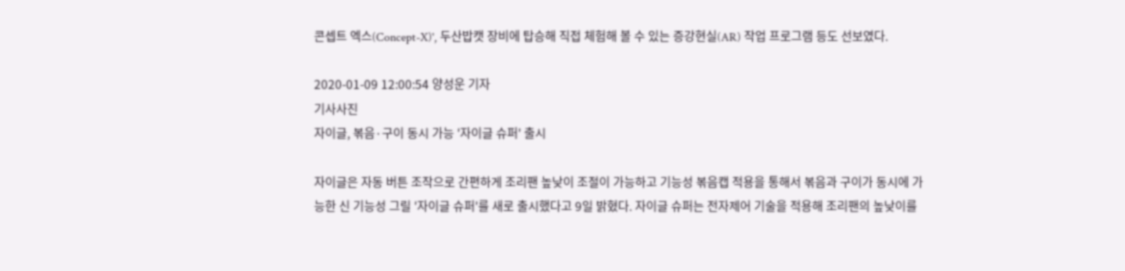콘셉트 엑스(Concept-X)', 두산밥캣 장비에 탑승해 직접 체험해 볼 수 있는 증강현실(AR) 작업 프로그램 등도 선보였다.

2020-01-09 12:00:54 양성운 기자
기사사진
자이글, 볶음·구이 동시 가능 '자이글 슈퍼' 출시

자이글은 자동 버튼 조작으로 간편하게 조리팬 높낮이 조절이 가능하고 기능성 볶음캡 적용을 통해서 볶음과 구이가 동시에 가능한 신 기능성 그릴 '자이글 슈퍼'를 새로 출시했다고 9일 밝혔다. 자이글 슈퍼는 전자제어 기술을 적용해 조리팬의 높낮이를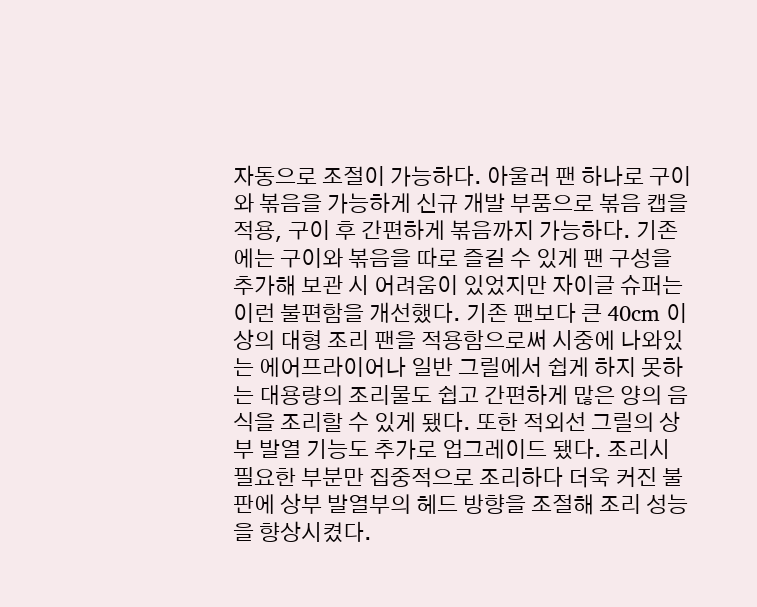자동으로 조절이 가능하다. 아울러 팬 하나로 구이와 볶음을 가능하게 신규 개발 부품으로 볶음 캡을 적용, 구이 후 간편하게 볶음까지 가능하다. 기존에는 구이와 볶음을 따로 즐길 수 있게 팬 구성을 추가해 보관 시 어려움이 있었지만 자이글 슈퍼는 이런 불편함을 개선했다. 기존 팬보다 큰 40cm 이상의 대형 조리 팬을 적용함으로써 시중에 나와있는 에어프라이어나 일반 그릴에서 쉽게 하지 못하는 대용량의 조리물도 쉽고 간편하게 많은 양의 음식을 조리할 수 있게 됐다. 또한 적외선 그릴의 상부 발열 기능도 추가로 업그레이드 됐다. 조리시 필요한 부분만 집중적으로 조리하다 더욱 커진 불판에 상부 발열부의 헤드 방향을 조절해 조리 성능을 향상시켰다.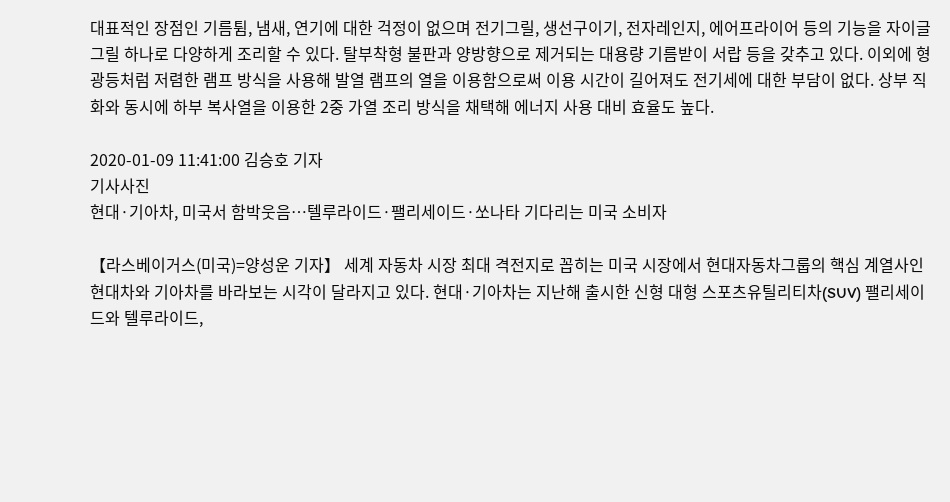대표적인 장점인 기름튐, 냄새, 연기에 대한 걱정이 없으며 전기그릴, 생선구이기, 전자레인지, 에어프라이어 등의 기능을 자이글 그릴 하나로 다양하게 조리할 수 있다. 탈부착형 불판과 양방향으로 제거되는 대용량 기름받이 서랍 등을 갖추고 있다. 이외에 형광등처럼 저렴한 램프 방식을 사용해 발열 램프의 열을 이용함으로써 이용 시간이 길어져도 전기세에 대한 부담이 없다. 상부 직화와 동시에 하부 복사열을 이용한 2중 가열 조리 방식을 채택해 에너지 사용 대비 효율도 높다.

2020-01-09 11:41:00 김승호 기자
기사사진
현대·기아차, 미국서 함박웃음…텔루라이드·팰리세이드·쏘나타 기다리는 미국 소비자

【라스베이거스(미국)=양성운 기자】 세계 자동차 시장 최대 격전지로 꼽히는 미국 시장에서 현대자동차그룹의 핵심 계열사인 현대차와 기아차를 바라보는 시각이 달라지고 있다. 현대·기아차는 지난해 출시한 신형 대형 스포츠유틸리티차(SUV) 팰리세이드와 텔루라이드,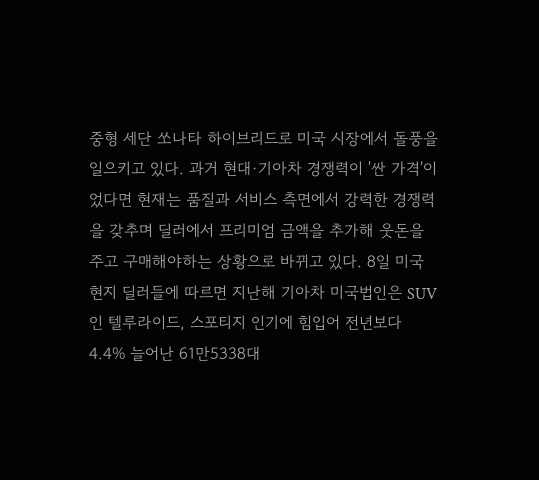중형 세단 쏘나타 하이브리드로 미국 시장에서 돌풍을 일으키고 있다. 과거 현대·기아차 경쟁력이 '싼 가격'이었다면 현재는 품질과 서비스 측면에서 강력한 경쟁력을 갖추며 딜러에서 프리미엄 금액을 추가해 웃돈을 주고 구매해야하는 상황으로 바뀌고 있다. 8일 미국 현지 딜러들에 따르면 지난해 기아차 미국법인은 SUV인 텔루라이드, 스포티지 인기에 힘입어 전년보다 4.4% 늘어난 61만5338대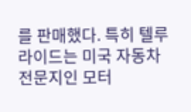를 판매했다. 특히 텔루라이드는 미국 자동차 전문지인 모터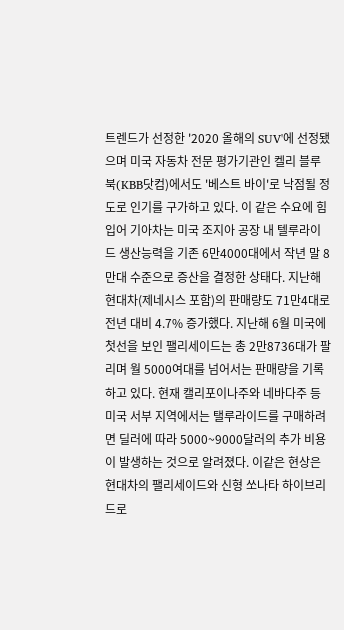트렌드가 선정한 '2020 올해의 SUV'에 선정됐으며 미국 자동차 전문 평가기관인 켈리 블루 북(KBB닷컴)에서도 '베스트 바이'로 낙점될 정도로 인기를 구가하고 있다. 이 같은 수요에 힘입어 기아차는 미국 조지아 공장 내 텔루라이드 생산능력을 기존 6만4000대에서 작년 말 8만대 수준으로 증산을 결정한 상태다. 지난해 현대차(제네시스 포함)의 판매량도 71만4대로 전년 대비 4.7% 증가했다. 지난해 6월 미국에 첫선을 보인 팰리세이드는 총 2만8736대가 팔리며 월 5000여대를 넘어서는 판매량을 기록하고 있다. 현재 캘리포이나주와 네바다주 등 미국 서부 지역에서는 탤루라이드를 구매하려면 딜러에 따라 5000~9000달러의 추가 비용이 발생하는 것으로 알려졌다. 이같은 현상은 현대차의 팰리세이드와 신형 쏘나타 하이브리드로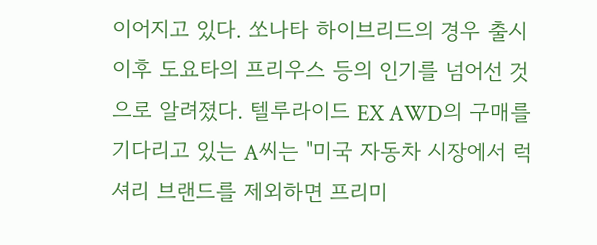이어지고 있다. 쏘나타 하이브리드의 경우 출시 이후 도요타의 프리우스 등의 인기를 넘어선 것으로 알려졌다. 텔루라이드 EX AWD의 구매를 기다리고 있는 A씨는 "미국 자동차 시장에서 럭셔리 브랜드를 제외하면 프리미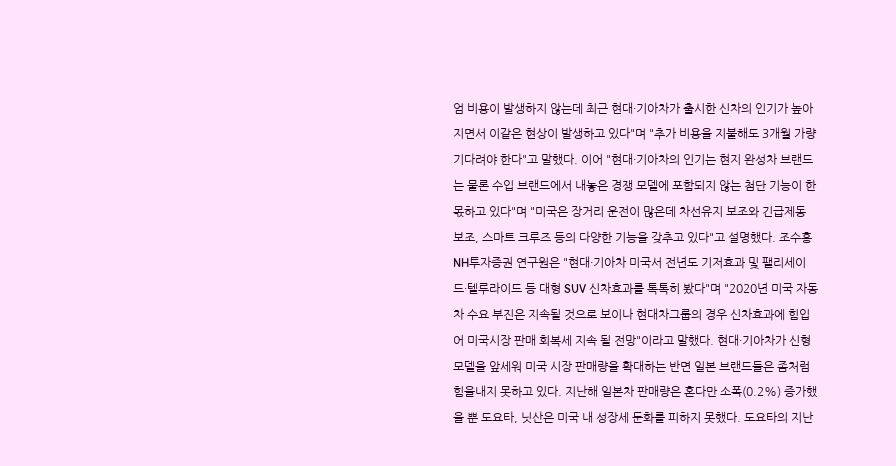엄 비용이 발생하지 않는데 최근 현대·기아차가 출시한 신차의 인기가 높아지면서 이같은 현상이 발생하고 있다"며 "추가 비용을 지불해도 3개월 가량 기다려야 한다"고 말했다. 이어 "현대·기아차의 인기는 현지 완성차 브랜드는 물론 수입 브랜드에서 내놓은 경쟁 모델에 포함되지 않는 첨단 기능이 한몫하고 있다"며 "미국은 장거리 운전이 많은데 차선유지 보조와 긴급제동 보조, 스마트 크루즈 등의 다양한 기능을 갖추고 있다"고 설명했다. 조수홍 NH투자증권 연구원은 "현대·기아차 미국서 전년도 기저효과 및 팰리세이드·텔루라이드 등 대형 SUV 신차효과를 톡톡히 봤다"며 "2020년 미국 자동차 수요 부진은 지속될 것으로 보이나 현대차그룹의 경우 신차효과에 힘입어 미국시장 판매 회복세 지속 될 전망"이라고 말했다. 현대·기아차가 신형 모델을 앞세워 미국 시장 판매량을 확대하는 반면 일본 브랜드들은 좀처럼 힘을내지 못하고 있다. 지난해 일본차 판매량은 혼다만 소폭(0.2%) 증가했을 뿐 도요타, 닛산은 미국 내 성장세 둔화를 피하지 못했다. 도요타의 지난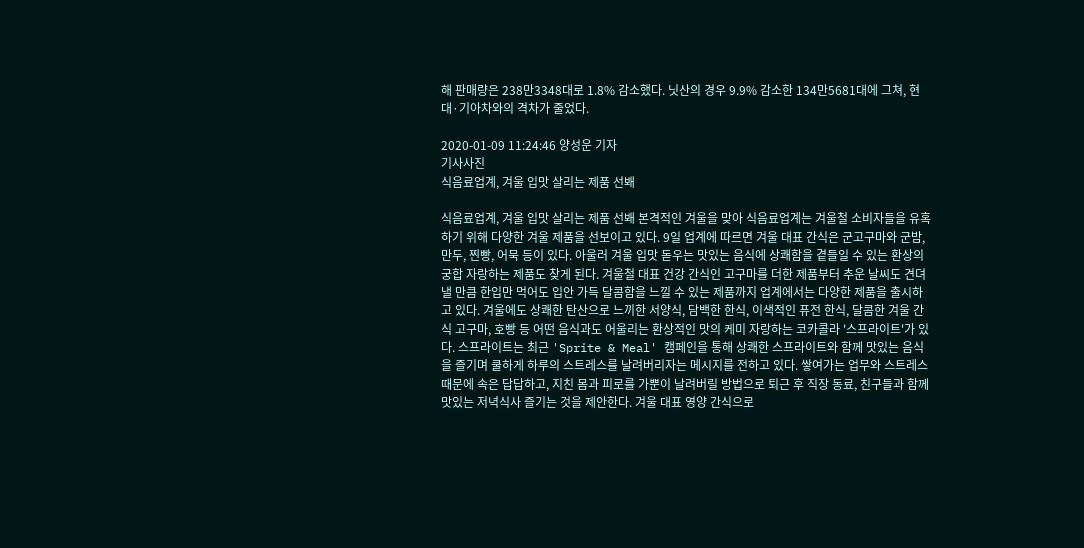해 판매량은 238만3348대로 1.8% 감소했다. 닛산의 경우 9.9% 감소한 134만5681대에 그쳐, 현대·기아차와의 격차가 줄었다.

2020-01-09 11:24:46 양성운 기자
기사사진
식음료업계, 겨울 입맛 살리는 제품 선봬

식음료업계, 겨울 입맛 살리는 제품 선봬 본격적인 겨울을 맞아 식음료업계는 겨울철 소비자들을 유혹하기 위해 다양한 겨울 제품을 선보이고 있다. 9일 업계에 따르면 겨울 대표 간식은 군고구마와 군밤, 만두, 찐빵, 어묵 등이 있다. 아울러 겨울 입맛 돋우는 맛있는 음식에 상쾌함을 곁들일 수 있는 환상의 궁합 자랑하는 제품도 찾게 된다. 겨울철 대표 건강 간식인 고구마를 더한 제품부터 추운 날씨도 견뎌낼 만큼 한입만 먹어도 입안 가득 달콤함을 느낄 수 있는 제품까지 업계에서는 다양한 제품을 출시하고 있다. 겨울에도 상쾌한 탄산으로 느끼한 서양식, 담백한 한식, 이색적인 퓨전 한식, 달콤한 겨울 간식 고구마, 호빵 등 어떤 음식과도 어울리는 환상적인 맛의 케미 자랑하는 코카콜라 '스프라이트'가 있다. 스프라이트는 최근 'Sprite & Meal' 캠페인을 통해 상쾌한 스프라이트와 함께 맛있는 음식을 즐기며 쿨하게 하루의 스트레스를 날려버리자는 메시지를 전하고 있다. 쌓여가는 업무와 스트레스 때문에 속은 답답하고, 지친 몸과 피로를 가뿐이 날려버릴 방법으로 퇴근 후 직장 동료, 친구들과 함께 맛있는 저녁식사 즐기는 것을 제안한다. 겨울 대표 영양 간식으로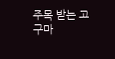주목 받는 고구마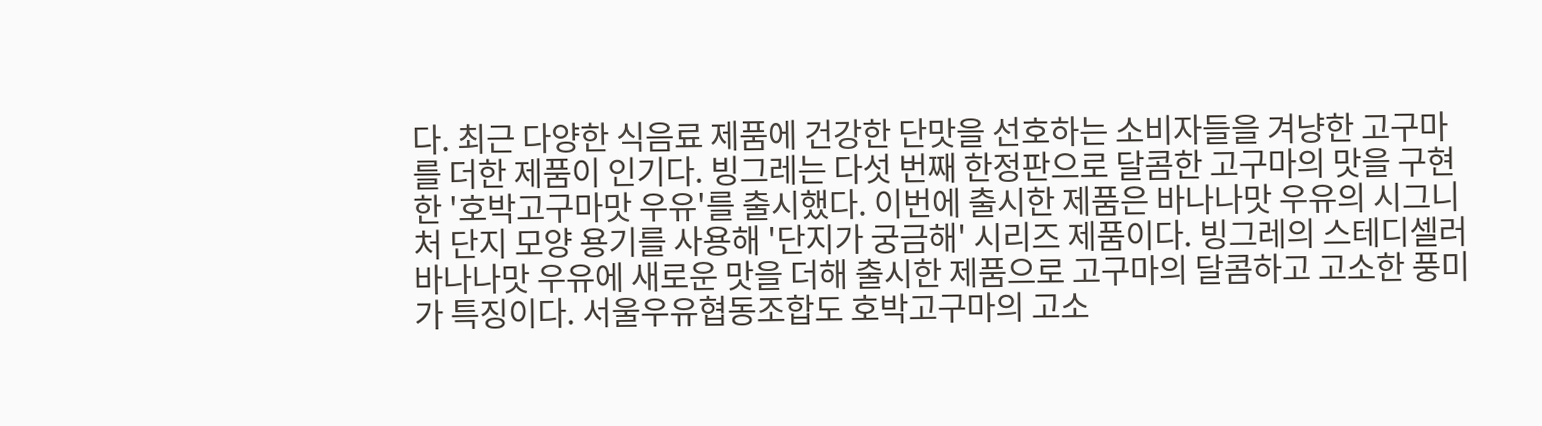다. 최근 다양한 식음료 제품에 건강한 단맛을 선호하는 소비자들을 겨냥한 고구마를 더한 제품이 인기다. 빙그레는 다섯 번째 한정판으로 달콤한 고구마의 맛을 구현한 '호박고구마맛 우유'를 출시했다. 이번에 출시한 제품은 바나나맛 우유의 시그니처 단지 모양 용기를 사용해 '단지가 궁금해' 시리즈 제품이다. 빙그레의 스테디셀러 바나나맛 우유에 새로운 맛을 더해 출시한 제품으로 고구마의 달콤하고 고소한 풍미가 특징이다. 서울우유협동조합도 호박고구마의 고소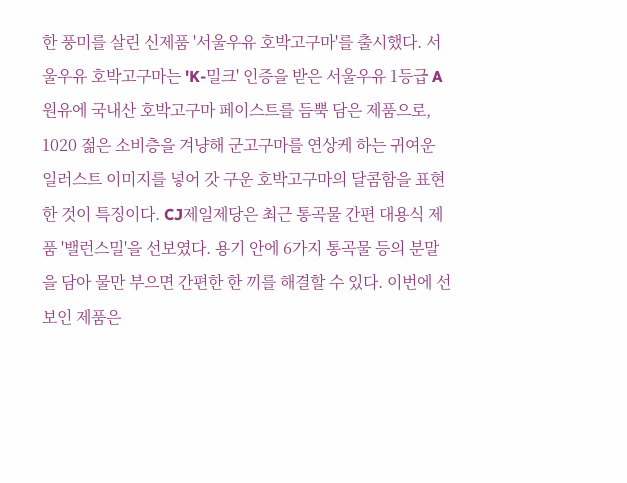한 풍미를 살린 신제품 '서울우유 호박고구마'를 출시했다. 서울우유 호박고구마는 'K-밀크' 인증을 받은 서울우유 1등급 A원유에 국내산 호박고구마 페이스트를 듬뿍 담은 제품으로, 1020 젊은 소비층을 겨냥해 군고구마를 연상케 하는 귀여운 일러스트 이미지를 넣어 갓 구운 호박고구마의 달콤함을 표현한 것이 특징이다. CJ제일제당은 최근 통곡물 간편 대용식 제품 '밸런스밀'을 선보였다. 용기 안에 6가지 통곡물 등의 분말을 담아 물만 부으면 간편한 한 끼를 해결할 수 있다. 이번에 선보인 제품은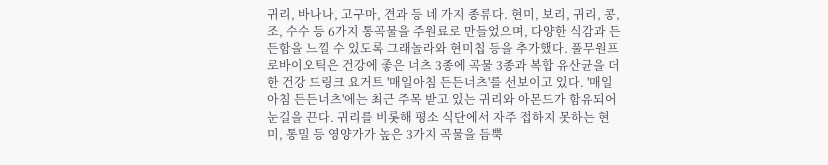귀리, 바나나, 고구마, 견과 등 네 가지 종류다. 현미, 보리, 귀리, 콩, 조, 수수 등 6가지 통곡물을 주원료로 만들었으며, 다양한 식감과 든든함을 느낄 수 있도록 그래놀라와 현미칩 등을 추가했다. 풀무원프로바이오틱은 건강에 좋은 너츠 3종에 곡물 3종과 복합 유산균을 더한 건강 드링크 요거트 '매일아침 든든너츠'를 선보이고 있다. '매일아침 든든너츠'에는 최근 주목 받고 있는 귀리와 아몬드가 함유되어 눈길을 끈다. 귀리를 비롯해 평소 식단에서 자주 접하지 못하는 현미, 통밀 등 영양가가 높은 3가지 곡물을 듬뿍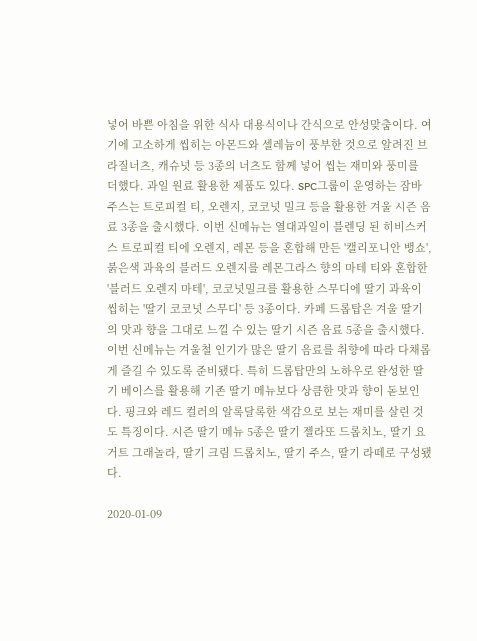넣어 바쁜 아침을 위한 식사 대용식이나 간식으로 안성맞춤이다. 여기에 고소하게 씹히는 아몬드와 셀레늄이 풍부한 것으로 알려진 브라질너츠, 캐슈넛 등 3종의 너츠도 함께 넣어 씹는 재미와 풍미를 더했다. 과일 원료 활용한 제품도 있다. SPC그룹이 운영하는 잠바주스는 트로피컬 티, 오렌지, 코코넛 밀크 등을 활용한 겨울 시즌 음료 3종을 출시했다. 이번 신메뉴는 열대과일이 블렌딩 된 히비스커스 트로피컬 티에 오렌지, 레몬 등을 혼합해 만든 '캘리포니안 뱅쇼', 붉은색 과육의 블러드 오렌지를 레몬그라스 향의 마테 티와 혼합한 '블러드 오렌지 마테', 코코넛밀크를 활용한 스무디에 딸기 과육이 씹히는 '딸기 코코넛 스무디' 등 3종이다. 카페 드롭탑은 겨울 딸기의 맛과 향을 그대로 느낄 수 있는 딸기 시즌 음료 5종을 출시했다. 이번 신메뉴는 겨울철 인기가 많은 딸기 음료를 취향에 따라 다채롭게 즐길 수 있도록 준비됐다. 특히 드롭탑만의 노하우로 완성한 딸기 베이스를 활용해 기존 딸기 메뉴보다 상큼한 맛과 향이 돋보인다. 핑크와 레드 컬러의 알록달록한 색감으로 보는 재미를 살린 것도 특징이다. 시즌 딸기 메뉴 5종은 딸기 젤라또 드롭치노, 딸기 요거트 그래놀라, 딸기 크림 드롭치노, 딸기 주스, 딸기 라떼로 구성됐다.

2020-01-09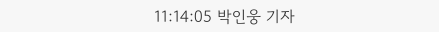11:14:05 박인웅 기자